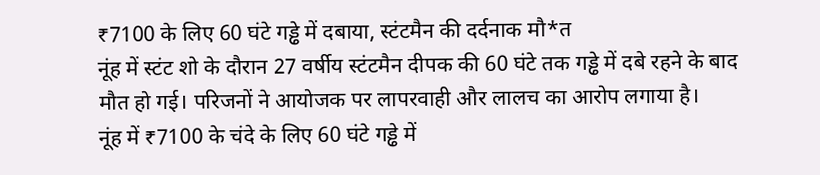₹7100 के लिए 60 घंटे गड्ढे में दबाया, स्टंटमैन की दर्दनाक मौ*त
नूंह में स्टंट शो के दौरान 27 वर्षीय स्टंटमैन दीपक की 60 घंटे तक गड्ढे में दबे रहने के बाद मौत हो गई। परिजनों ने आयोजक पर लापरवाही और लालच का आरोप लगाया है।
नूंह में ₹7100 के चंदे के लिए 60 घंटे गड्ढे में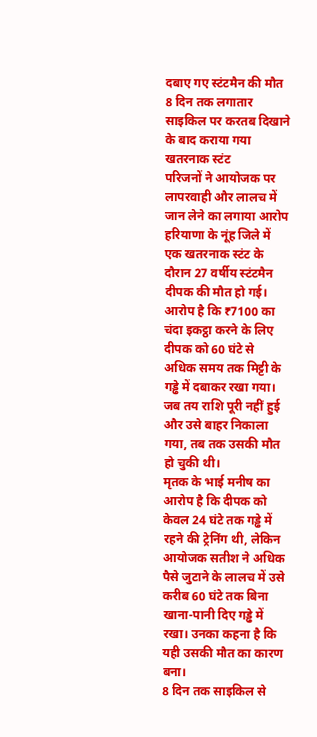दबाए गए स्टंटमैन की मौत
8 दिन तक लगातार साइकिल पर करतब दिखाने के बाद कराया गया खतरनाक स्टंट
परिजनों ने आयोजक पर लापरवाही और लालच में जान लेने का लगाया आरोप
हरियाणा के नूंह जिले में एक खतरनाक स्टंट के दौरान 27 वर्षीय स्टंटमैन दीपक की मौत हो गई। आरोप है कि ₹7100 का चंदा इकट्ठा करने के लिए दीपक को 60 घंटे से अधिक समय तक मिट्टी के गड्ढे में दबाकर रखा गया। जब तय राशि पूरी नहीं हुई और उसे बाहर निकाला गया, तब तक उसकी मौत हो चुकी थी।
मृतक के भाई मनीष का आरोप है कि दीपक को केवल 24 घंटे तक गड्ढे में रहने की ट्रेनिंग थी, लेकिन आयोजक सतीश ने अधिक पैसे जुटाने के लालच में उसे करीब 60 घंटे तक बिना खाना-पानी दिए गड्ढे में रखा। उनका कहना है कि यही उसकी मौत का कारण बना।
8 दिन तक साइकिल से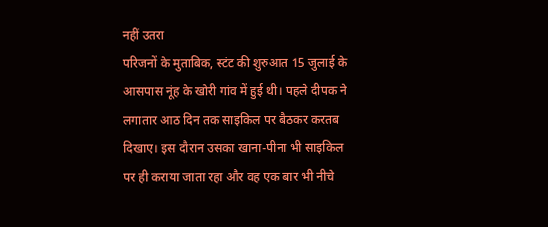नहीं उतरा
परिजनों के मुताबिक, स्टंट की शुरुआत 15 जुलाई के आसपास नूंह के खोरी गांव में हुई थी। पहले दीपक ने लगातार आठ दिन तक साइकिल पर बैठकर करतब दिखाए। इस दौरान उसका खाना-पीना भी साइकिल पर ही कराया जाता रहा और वह एक बार भी नीचे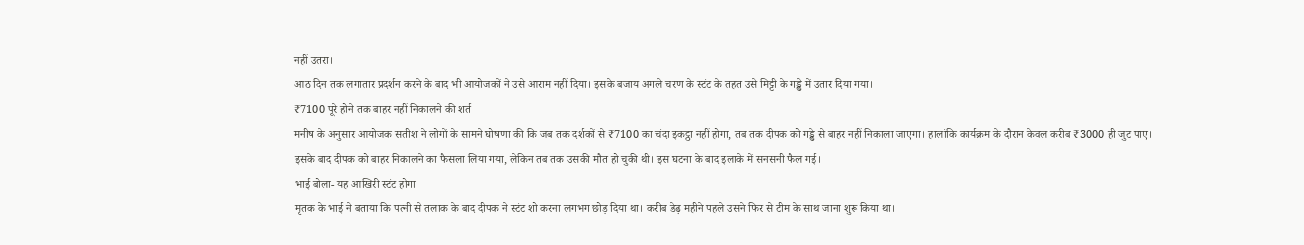नहीं उतरा।
आठ दिन तक लगातार प्रदर्शन करने के बाद भी आयोजकों ने उसे आराम नहीं दिया। इसके बजाय अगले चरण के स्टंट के तहत उसे मिट्टी के गड्ढे में उतार दिया गया।
₹7100 पूरे होने तक बाहर नहीं निकालने की शर्त
मनीष के अनुसार आयोजक सतीश ने लोगों के सामने घोषणा की कि जब तक दर्शकों से ₹7100 का चंदा इकट्ठा नहीं होगा, तब तक दीपक को गड्ढे से बाहर नहीं निकाला जाएगा। हालांकि कार्यक्रम के दौरान केवल करीब ₹3000 ही जुट पाए।
इसके बाद दीपक को बाहर निकालने का फैसला लिया गया, लेकिन तब तक उसकी मौत हो चुकी थी। इस घटना के बाद इलाके में सनसनी फैल गई।
भाई बोला- यह आखिरी स्टंट होगा
मृतक के भाई ने बताया कि पत्नी से तलाक के बाद दीपक ने स्टंट शो करना लगभग छोड़ दिया था। करीब डेढ़ महीने पहले उसने फिर से टीम के साथ जाना शुरू किया था।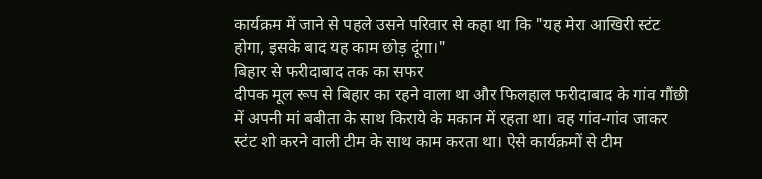कार्यक्रम में जाने से पहले उसने परिवार से कहा था कि "यह मेरा आखिरी स्टंट होगा, इसके बाद यह काम छोड़ दूंगा।"
बिहार से फरीदाबाद तक का सफर
दीपक मूल रूप से बिहार का रहने वाला था और फिलहाल फरीदाबाद के गांव गौंछी में अपनी मां बबीता के साथ किराये के मकान में रहता था। वह गांव-गांव जाकर स्टंट शो करने वाली टीम के साथ काम करता था। ऐसे कार्यक्रमों से टीम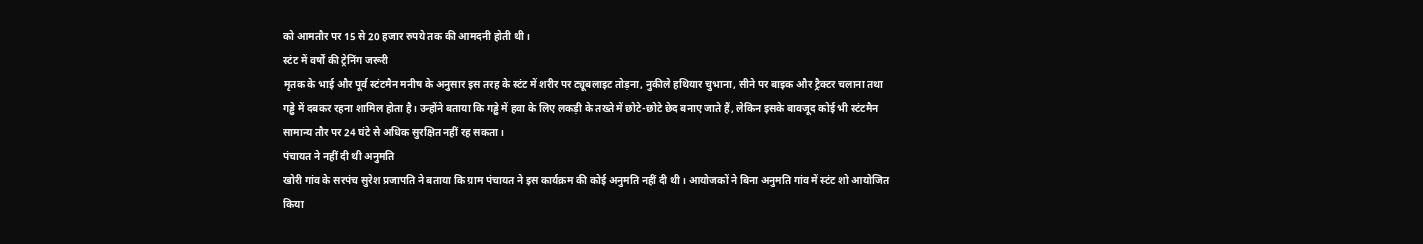को आमतौर पर 15 से 20 हजार रुपये तक की आमदनी होती थी।
स्टंट में वर्षों की ट्रेनिंग जरूरी
मृतक के भाई और पूर्व स्टंटमैन मनीष के अनुसार इस तरह के स्टंट में शरीर पर ट्यूबलाइट तोड़ना, नुकीले हथियार चुभाना, सीने पर बाइक और ट्रैक्टर चलाना तथा गड्ढे में दबकर रहना शामिल होता है। उन्होंने बताया कि गड्ढे में हवा के लिए लकड़ी के तख्ते में छोटे-छोटे छेद बनाए जाते हैं, लेकिन इसके बावजूद कोई भी स्टंटमैन सामान्य तौर पर 24 घंटे से अधिक सुरक्षित नहीं रह सकता।
पंचायत ने नहीं दी थी अनुमति
खोरी गांव के सरपंच सुरेश प्रजापति ने बताया कि ग्राम पंचायत ने इस कार्यक्रम की कोई अनुमति नहीं दी थी। आयोजकों ने बिना अनुमति गांव में स्टंट शो आयोजित किया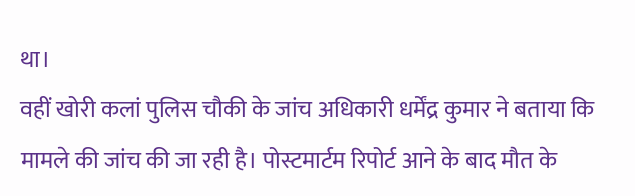था।
वहीं खोरी कलां पुलिस चौकी के जांच अधिकारी धर्मेंद्र कुमार ने बताया कि मामले की जांच की जा रही है। पोस्टमार्टम रिपोर्ट आने के बाद मौत के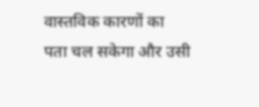वास्तविक कारणों का पता चल सकेगा और उसी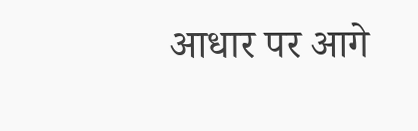आधार पर आगे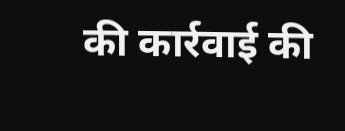की कार्रवाई की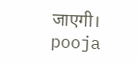जाएगी।
pooja